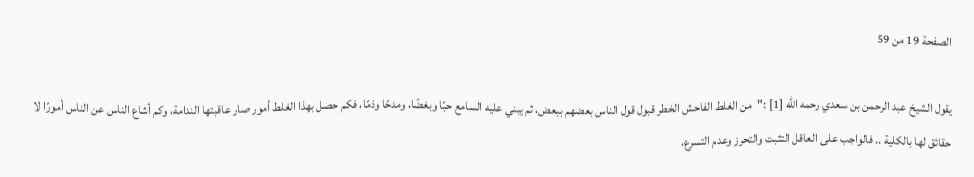الصفحة 19 من 59

يقول الشيخ عبد الرحمن بن سعدي رحمه الله [1] :"من الغلط الفاحش الخطر قبول قول الناس بعضهم ببعض، ثم يبني عليه السامع حبًا وبغضًا، ومدحًا وذمًا، فكم حصل بهذا الغلط أمور صار عاقبتها الندامة، وكم أشاع الناس عن الناس أمورًا لا حقائق لها بالكلية .. فالواجب على العاقل التثبت والتحرز وعدم التسرع،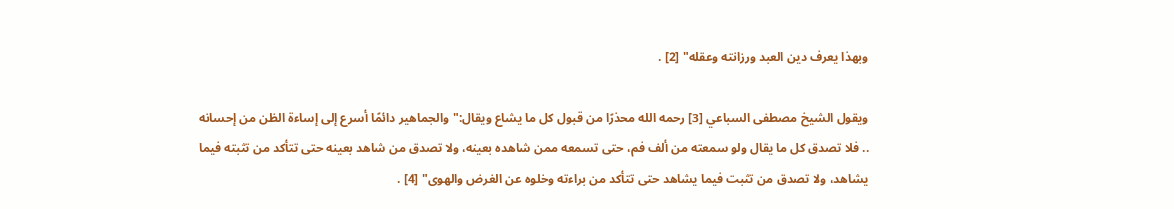وبهذا يعرف دين العبد ورزانته وعقله" [2] .

ويقول الشيخ مصطفى السباعي [3] رحمه الله محذرًا من قبول كل ما يشاع ويقال:"والجماهير دائمًا أسرع إلى إساءة الظن من إحسانه .. فلا تصدق كل ما يقال ولو سمعته من ألف فم، حتى تسمعه ممن شاهده بعينه، ولا تصدق من شاهد بعينه حتى تتأكد من تثبته فيما يشاهد، ولا تصدق من تثبت فيما يشاهد حتى تتأكد من براءته وخلوه عن الغرض والهوى" [4] .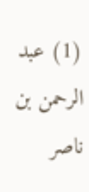(1) عبد الرحمن بن ناصر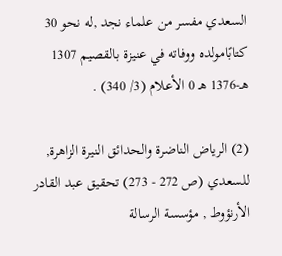السعدي مفسر من علماء نجد ,له نحو 30 كتابًامولده ووفاته في عنيزة بالقصيم 1307 هـ-1376 هـ 0 الأعلام (3/ 340) .

(2) الرياض الناضرة والحدائق النيرة الزاهرة, للسعدي (ص 272 - 273) تحقيق عبد القادر الأرنؤوط , مؤسسة الرسالة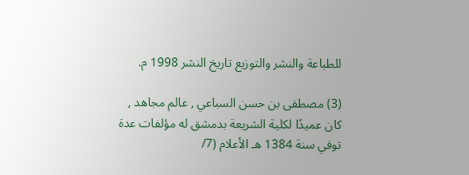للطباعة والنشر والتوزيع تاريخ النشر 1998 م.

(3) مصطفى بن حسن السباعي , عالم مجاهد , كان عميدًا لكلية الشريعة بدمشق له مؤلفات عدة توفي سنة 1384 هـ الأعلام (7/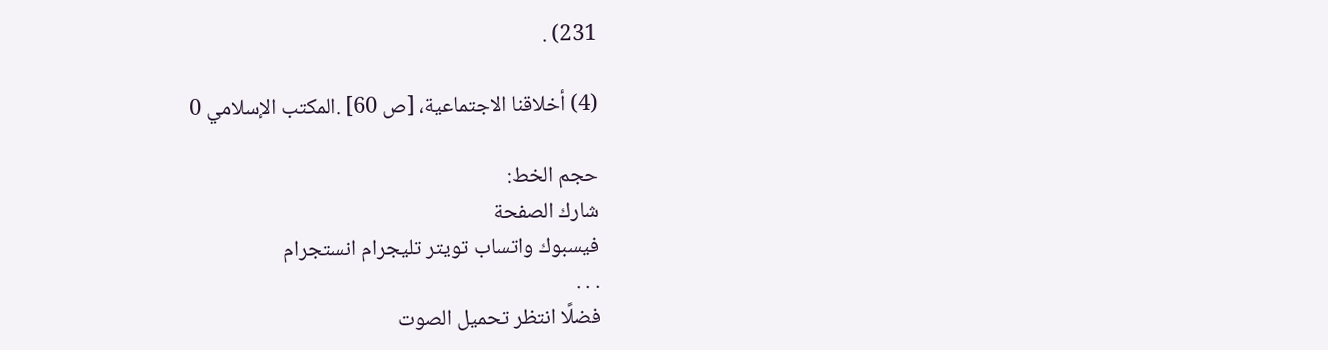231) .

(4) أخلاقنا الاجتماعية، [ص 60] .المكتب الإسلامي 0

حجم الخط:
شارك الصفحة
فيسبوك واتساب تويتر تليجرام انستجرام
. . .
فضلًا انتظر تحميل الصوت